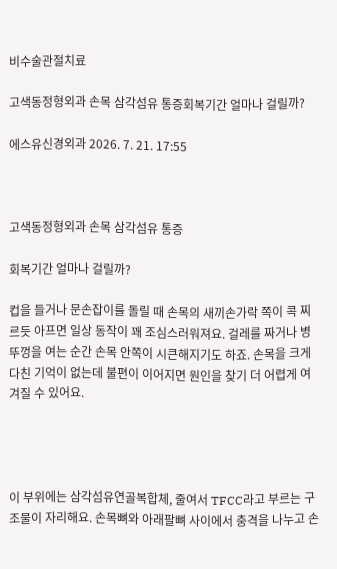비수술관절치료

고색동정형외과 손목 삼각섬유 통증회복기간 얼마나 걸릴까?

에스유신경외과 2026. 7. 21. 17:55



고색동정형외과 손목 삼각섬유 통증

회복기간 얼마나 걸릴까?

컵을 들거나 문손잡이를 돌릴 때 손목의 새끼손가락 쪽이 콕 찌르듯 아프면 일상 동작이 꽤 조심스러워져요. 걸레를 짜거나 병뚜껑을 여는 순간 손목 안쪽이 시큰해지기도 하죠. 손목을 크게 다친 기억이 없는데 불편이 이어지면 원인을 찾기 더 어렵게 여겨질 수 있어요.




이 부위에는 삼각섬유연골복합체, 줄여서 TFCC라고 부르는 구조물이 자리해요. 손목뼈와 아래팔뼈 사이에서 충격을 나누고 손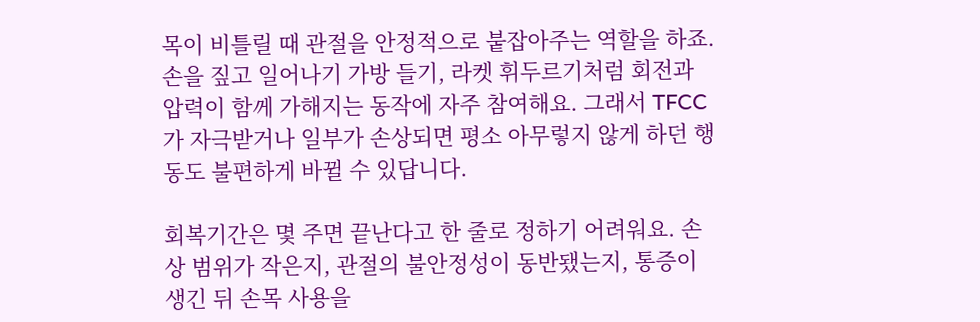목이 비틀릴 때 관절을 안정적으로 붙잡아주는 역할을 하죠. 손을 짚고 일어나기 가방 들기, 라켓 휘두르기처럼 회전과 압력이 함께 가해지는 동작에 자주 참여해요. 그래서 TFCC가 자극받거나 일부가 손상되면 평소 아무렇지 않게 하던 행동도 불편하게 바뀔 수 있답니다.

회복기간은 몇 주면 끝난다고 한 줄로 정하기 어려워요. 손상 범위가 작은지, 관절의 불안정성이 동반됐는지, 통증이 생긴 뒤 손목 사용을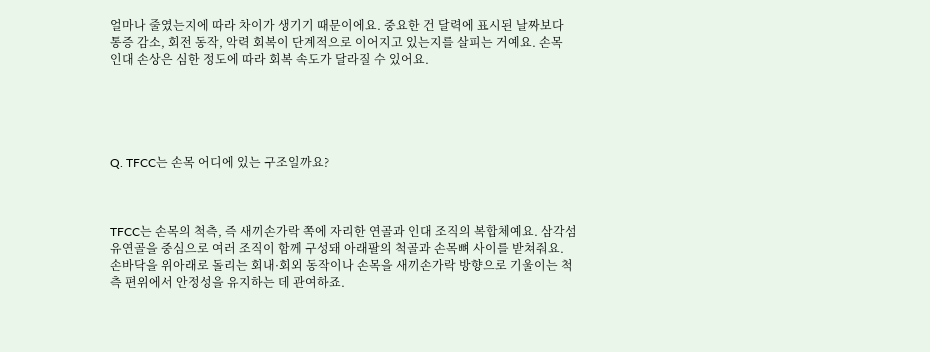얼마나 줄였는지에 따라 차이가 생기기 때문이에요. 중요한 건 달력에 표시된 날짜보다 통증 감소, 회전 동작, 악력 회복이 단계적으로 이어지고 있는지를 살피는 거예요. 손목 인대 손상은 심한 정도에 따라 회복 속도가 달라질 수 있어요.





Q. TFCC는 손목 어디에 있는 구조일까요?



TFCC는 손목의 척측, 즉 새끼손가락 쪽에 자리한 연골과 인대 조직의 복합체예요. 삼각섬유연골을 중심으로 여러 조직이 함께 구성돼 아래팔의 척골과 손목뼈 사이를 받쳐줘요. 손바닥을 위아래로 돌리는 회내·회외 동작이나 손목을 새끼손가락 방향으로 기울이는 척측 편위에서 안정성을 유지하는 데 관여하죠.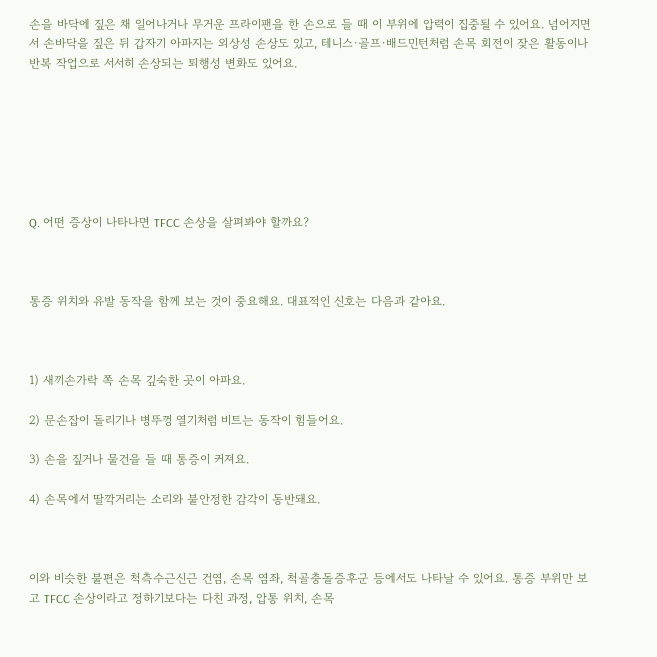손을 바닥에 짚은 채 일어나거나 무거운 프라이팬을 한 손으로 들 때 이 부위에 압력이 집중될 수 있어요. 넘어지면서 손바닥을 짚은 뒤 갑자기 아파지는 외상성 손상도 있고, 테니스·골프·배드민턴처럼 손목 회전이 잦은 활동이나 반복 작업으로 서서히 손상되는 퇴행성 변화도 있어요.







Q. 어떤 증상이 나타나면 TFCC 손상을 살펴봐야 할까요?



통증 위치와 유발 동작을 함께 보는 것이 중요해요. 대표적인 신호는 다음과 같아요.



1) 새끼손가락 쪽 손목 깊숙한 곳이 아파요.

2) 문손잡이 돌리기나 병뚜껑 열기처럼 비트는 동작이 힘들어요.

3) 손을 짚거나 물건을 들 때 통증이 커져요.

4) 손목에서 딸깍거리는 소리와 불안정한 감각이 동반돼요.



이와 비슷한 불편은 척측수근신근 건염, 손목 염좌, 척골충돌증후군 등에서도 나타날 수 있어요. 통증 부위만 보고 TFCC 손상이라고 정하기보다는 다친 과정, 압통 위치, 손목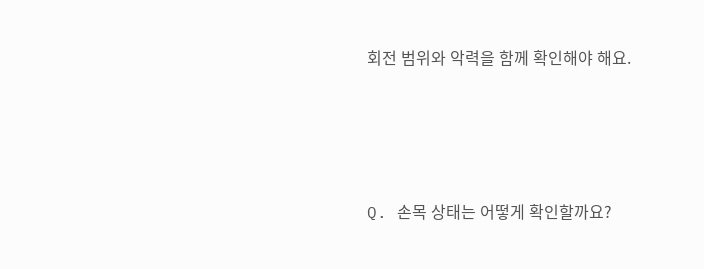회전 범위와 악력을 함께 확인해야 해요.




Q. 손목 상태는 어떻게 확인할까요?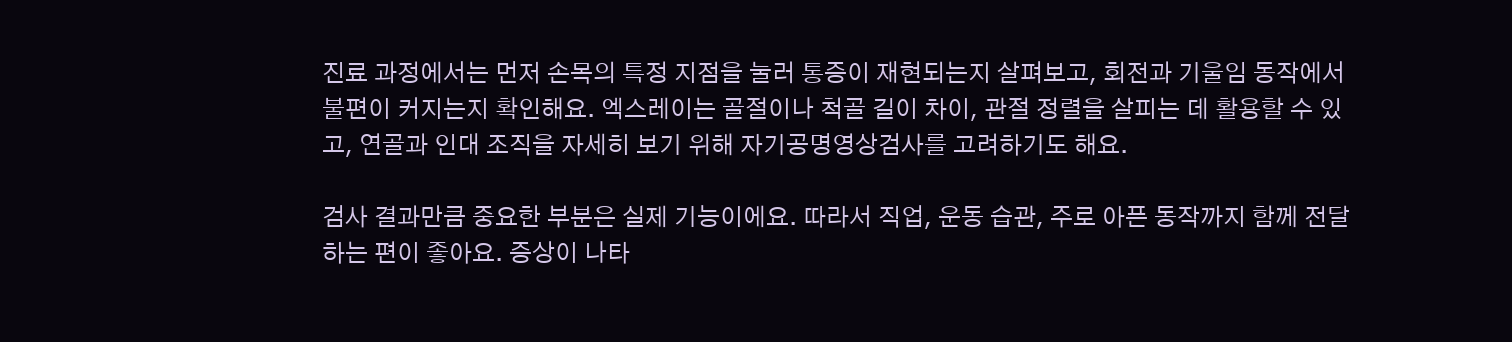진료 과정에서는 먼저 손목의 특정 지점을 눌러 통증이 재현되는지 살펴보고, 회전과 기울임 동작에서 불편이 커지는지 확인해요. 엑스레이는 골절이나 척골 길이 차이, 관절 정렬을 살피는 데 활용할 수 있고, 연골과 인대 조직을 자세히 보기 위해 자기공명영상검사를 고려하기도 해요.

검사 결과만큼 중요한 부분은 실제 기능이에요. 따라서 직업, 운동 습관, 주로 아픈 동작까지 함께 전달하는 편이 좋아요. 증상이 나타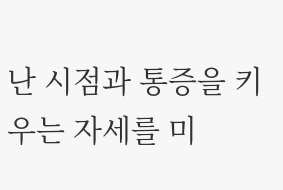난 시점과 통증을 키우는 자세를 미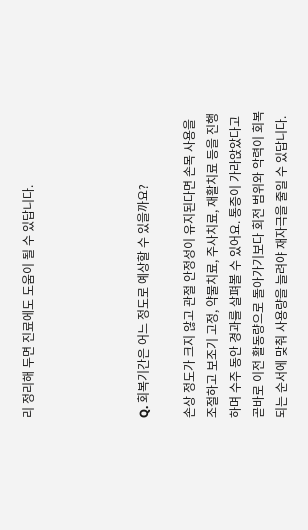리 정리해 두면 진료에도 도움이 될 수 있답니다.




Q. 회복기간은 어느 정도로 예상할 수 있을까요?

손상 정도가 크지 않고 관절 안정성이 유지된다면 손목 사용을 조절하고 보조기 고정, 약물치료, 주사치료, 재활치료 등을 진행하며 수주 동안 경과를 살펴볼 수 있어요. 통증이 가라앉았다고 곧바로 이전 활동량으로 돌아가기보다 회전 범위와 악력이 회복되는 순서에 맞춰 사용량을 늘려야 재자극을 줄일 수 있답니다.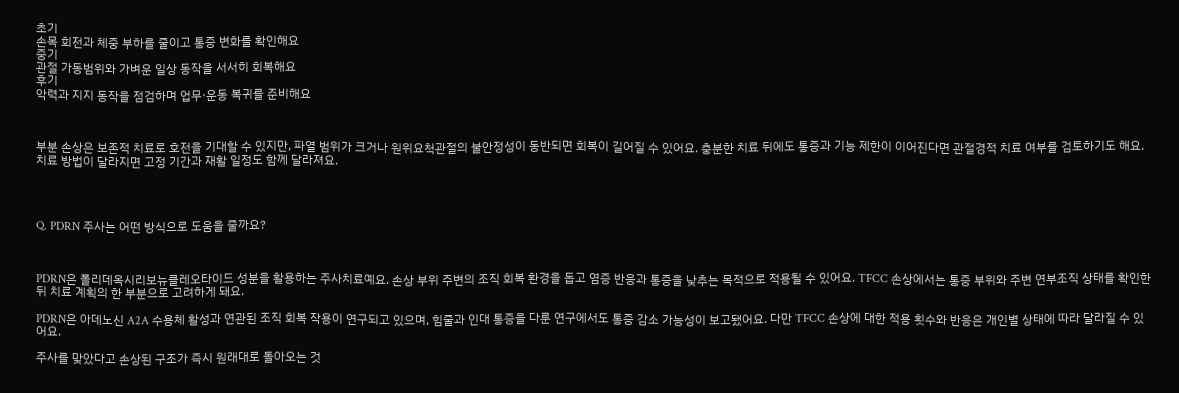초기
손목 회전과 체중 부하를 줄이고 통증 변화를 확인해요
중기
관절 가동범위와 가벼운 일상 동작을 서서히 회복해요
후기
악력과 지지 동작을 점검하며 업무·운동 복귀를 준비해요



부분 손상은 보존적 치료로 호전을 기대할 수 있지만, 파열 범위가 크거나 원위요척관절의 불안정성이 동반되면 회복이 길어질 수 있어요. 충분한 치료 뒤에도 통증과 기능 제한이 이어진다면 관절경적 치료 여부를 검토하기도 해요. 치료 방법이 달라지면 고정 기간과 재활 일정도 함께 달라져요.




Q. PDRN 주사는 어떤 방식으로 도움을 줄까요?



PDRN은 폴리데옥시리보뉴클레오타이드 성분을 활용하는 주사치료예요. 손상 부위 주변의 조직 회복 환경을 돕고 염증 반응과 통증을 낮추는 목적으로 적용될 수 있어요. TFCC 손상에서는 통증 부위와 주변 연부조직 상태를 확인한 뒤 치료 계획의 한 부분으로 고려하게 돼요.

PDRN은 아데노신 A2A 수용체 활성과 연관된 조직 회복 작용이 연구되고 있으며, 힘줄과 인대 통증을 다룬 연구에서도 통증 감소 가능성이 보고됐어요. 다만 TFCC 손상에 대한 적용 횟수와 반응은 개인별 상태에 따라 달라질 수 있어요.

주사를 맞았다고 손상된 구조가 즉시 원래대로 돌아오는 것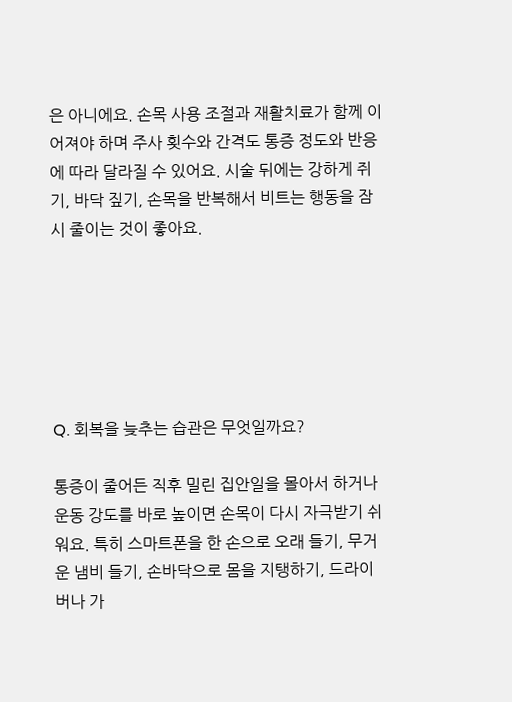은 아니에요. 손목 사용 조절과 재활치료가 함께 이어져야 하며 주사 횟수와 간격도 통증 정도와 반응에 따라 달라질 수 있어요. 시술 뒤에는 강하게 쥐기, 바닥 짚기, 손목을 반복해서 비트는 행동을 잠시 줄이는 것이 좋아요.






Q. 회복을 늦추는 습관은 무엇일까요?

통증이 줄어든 직후 밀린 집안일을 몰아서 하거나 운동 강도를 바로 높이면 손목이 다시 자극받기 쉬워요. 특히 스마트폰을 한 손으로 오래 들기, 무거운 냄비 들기, 손바닥으로 몸을 지탱하기, 드라이버나 가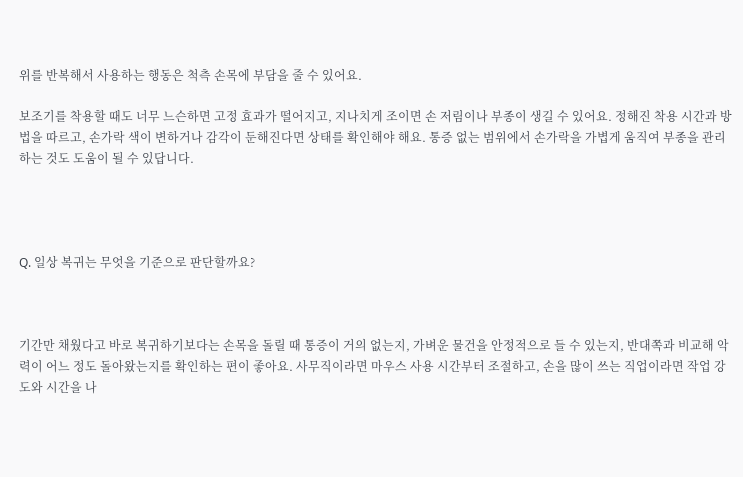위를 반복해서 사용하는 행동은 척측 손목에 부담을 줄 수 있어요.

보조기를 착용할 때도 너무 느슨하면 고정 효과가 떨어지고, 지나치게 조이면 손 저림이나 부종이 생길 수 있어요. 정해진 착용 시간과 방법을 따르고, 손가락 색이 변하거나 감각이 둔해진다면 상태를 확인해야 해요. 통증 없는 범위에서 손가락을 가볍게 움직여 부종을 관리하는 것도 도움이 될 수 있답니다.




Q. 일상 복귀는 무엇을 기준으로 판단할까요?



기간만 채웠다고 바로 복귀하기보다는 손목을 돌릴 때 통증이 거의 없는지, 가벼운 물건을 안정적으로 들 수 있는지, 반대쪽과 비교해 악력이 어느 정도 돌아왔는지를 확인하는 편이 좋아요. 사무직이라면 마우스 사용 시간부터 조절하고, 손을 많이 쓰는 직업이라면 작업 강도와 시간을 나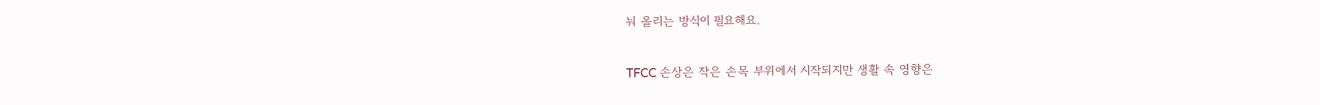눠 올리는 방식이 필요해요.

TFCC 손상은 작은 손목 부위에서 시작되지만 생활 속 영향은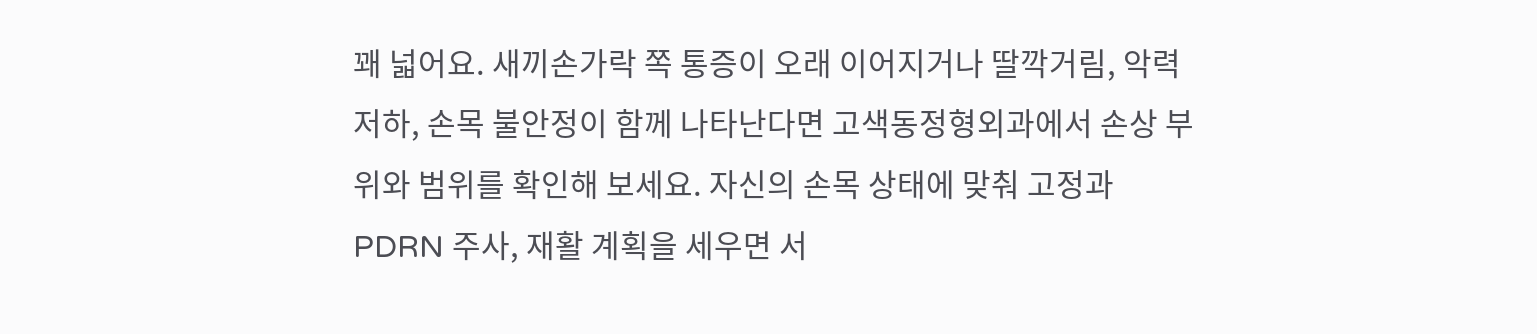꽤 넓어요. 새끼손가락 쪽 통증이 오래 이어지거나 딸깍거림, 악력 저하, 손목 불안정이 함께 나타난다면 고색동정형외과에서 손상 부위와 범위를 확인해 보세요. 자신의 손목 상태에 맞춰 고정과 PDRN 주사, 재활 계획을 세우면 서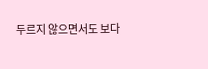두르지 않으면서도 보다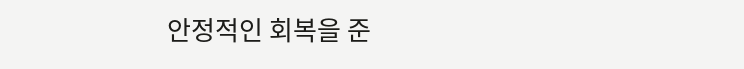안정적인 회복을 준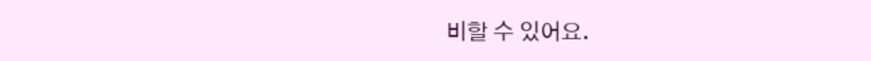비할 수 있어요.